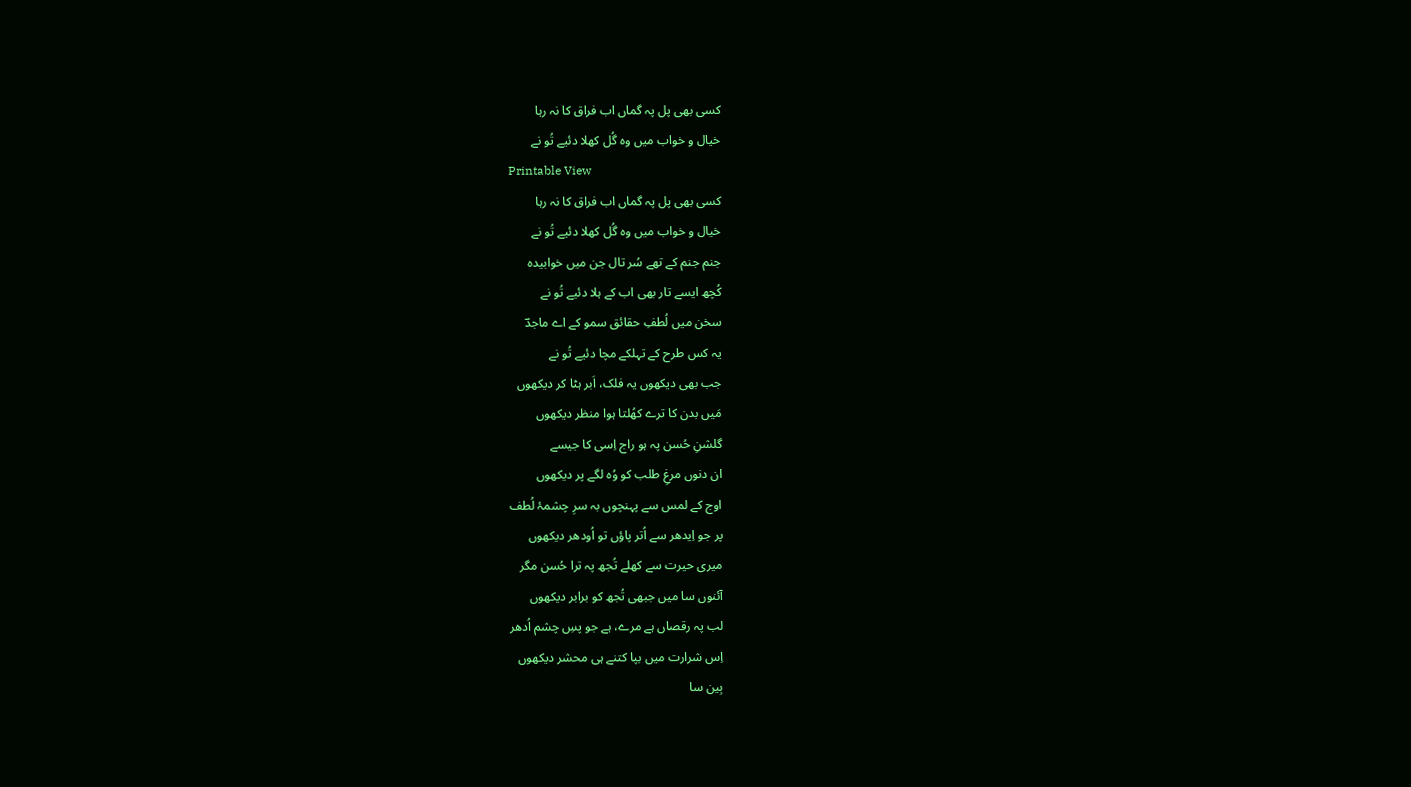کسی بھی پل پہ گماں اب فراق کا نہ رہا
خیال و خواب میں وہ گُل کھلا دئیے تُو نے
Printable View
کسی بھی پل پہ گماں اب فراق کا نہ رہا
خیال و خواب میں وہ گُل کھلا دئیے تُو نے
جنم جنم کے تھے سُر تال جن میں خوابیدہ
کُچھ ایسے تار بھی اب کے ہلا دئیے تُو نے
سخن میں لُطفِ حقائق سمو کے اے ماجدؔ
یہ کس طرح کے تہلکے مچا دئیے تُو نے
جب بھی دیکھوں یہ فلک، اَبر ہٹا کر دیکھوں
مَیں بدن کا ترے کھُلتا ہوا منظر دیکھوں
گلشنِ حُسن پہ ہو راج اِسی کا جیسے
ان دنوں مرغِ طلب کو وُہ لگے پر دیکھوں
اوج کے لمس سے پہنچوں بہ سرِ چشمۂ لُطف
پر جو اِیدھر سے اُتر پاؤں تو اُودھر دیکھوں
میری حیرت سے کھلے تُجھ پہ ترا حُسن مگر
آئنوں سا میں جبھی تُجھ کو برابر دیکھوں
لب پہ رقصاں ہے مرے، ہے جو پسِ چشم اُدھر
اِس شرارت میں بپا کتنے ہی محشر دیکھوں
بِین سا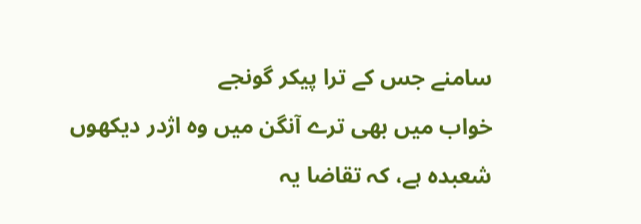سامنے جس کے ترا پیکر گونجے
خواب میں بھی ترے آنگن میں وہ اژدر دیکھوں
شعبدہ ہے، کہ تقاضا یہ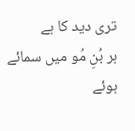تری دید کا ہے
ہر بُنِ مُو میں سمائے ہوئے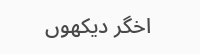اخگر دیکھوں